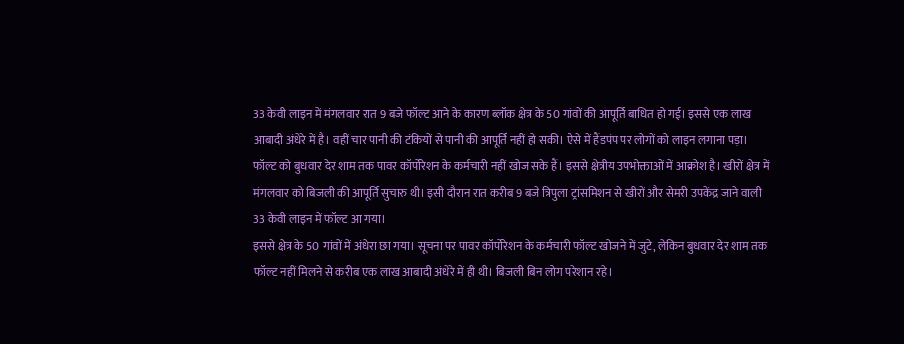33 केवी लाइन में मंगलवार रात 9 बजे फॉल्ट आने के कारण ब्लॉक क्षेत्र के 50 गांवों की आपूर्ति बाधित हो गई। इससे एक लाख आबादी अंधेरे में है। वहीं चार पानी की टंकियों से पानी की आपूर्ति नहीं हो सकी। ऐसे में हैंडपंप पर लोगों को लाइन लगाना पड़ा।
फॉल्ट को बुधवार देर शाम तक पावर कॉर्पोरेशन के कर्मचारी नहीं खोज सके हैं। इससे क्षेत्रीय उपभोक्ताओं में आक्रोश है। खीरों क्षेत्र में मंगलवार को बिजली की आपूर्ति सुचारु थी। इसी दौरान रात करीब 9 बजे त्रिपुला ट्रांसमिशन से खीरों और सेमरी उपकेंद्र जाने वाली 33 केवी लाइन में फॉल्ट आ गया।
इससे क्षेत्र के 50 गांवों में अंधेरा छा गया। सूचना पर पावर कॉर्पोरेशन के कर्मचारी फॉल्ट खोजने में जुटे, लेकिन बुधवार देर शाम तक फॉल्ट नहीं मिलने से करीब एक लाख आबादी अंधेरे में ही थी। बिजली बिन लोग परेशान रहे।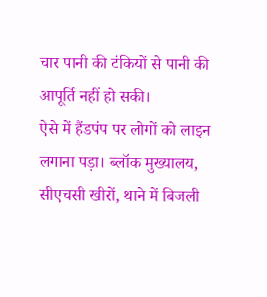चार पानी की टंकियों से पानी की आपूर्ति नहीं हो सकी।
ऐसे में हैंडपंप पर लोगों को लाइन लगाना पड़ा। ब्लॉक मुख्यालय, सीएचसी खीरों, थाने में बिजली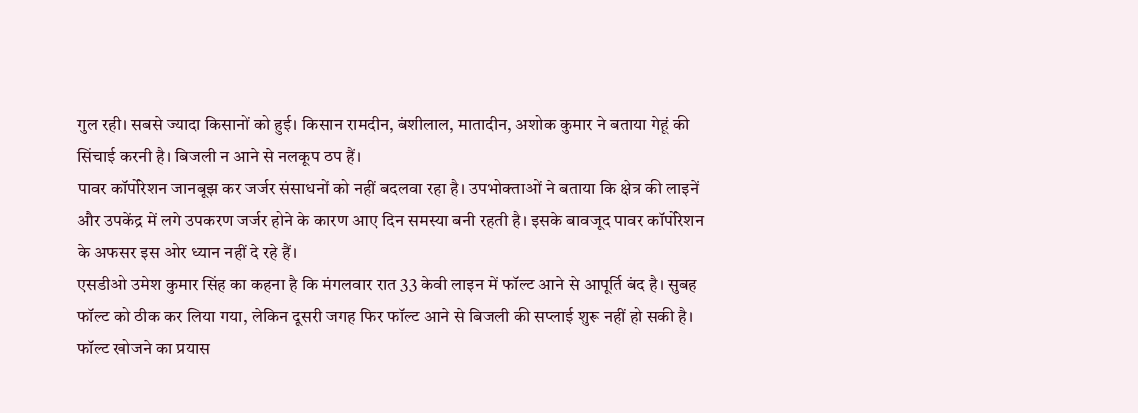गुल रही। सबसे ज्यादा किसानों को हुई। किसान रामदीन, बंशीलाल, मातादीन, अशोक कुमार ने बताया गेहूं की सिंचाई करनी है। बिजली न आने से नलकूप ठप हैं।
पावर कॉर्पोरेशन जानबूझ कर जर्जर संसाधनों को नहीं बदलवा रहा है। उपभोक्ताओं ने बताया कि क्षेत्र की लाइनें और उपकेंद्र में लगे उपकरण जर्जर होने के कारण आए दिन समस्या बनी रहती है। इसके बावजूद पावर कॉर्पोरेशन के अफसर इस ओर ध्यान नहीं दे रहे हैं।
एसडीओ उमेश कुमार सिंह का कहना है कि मंगलवार रात 33 केवी लाइन में फॉल्ट आने से आपूर्ति बंद है। सुबह फॉल्ट को ठीक कर लिया गया, लेकिन दूसरी जगह फिर फॉल्ट आने से बिजली की सप्लाई शुरू नहीं हो सकी है। फॉल्ट खोजने का प्रयास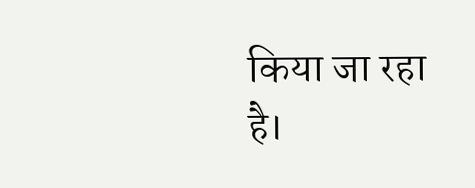किया जा रहा है।